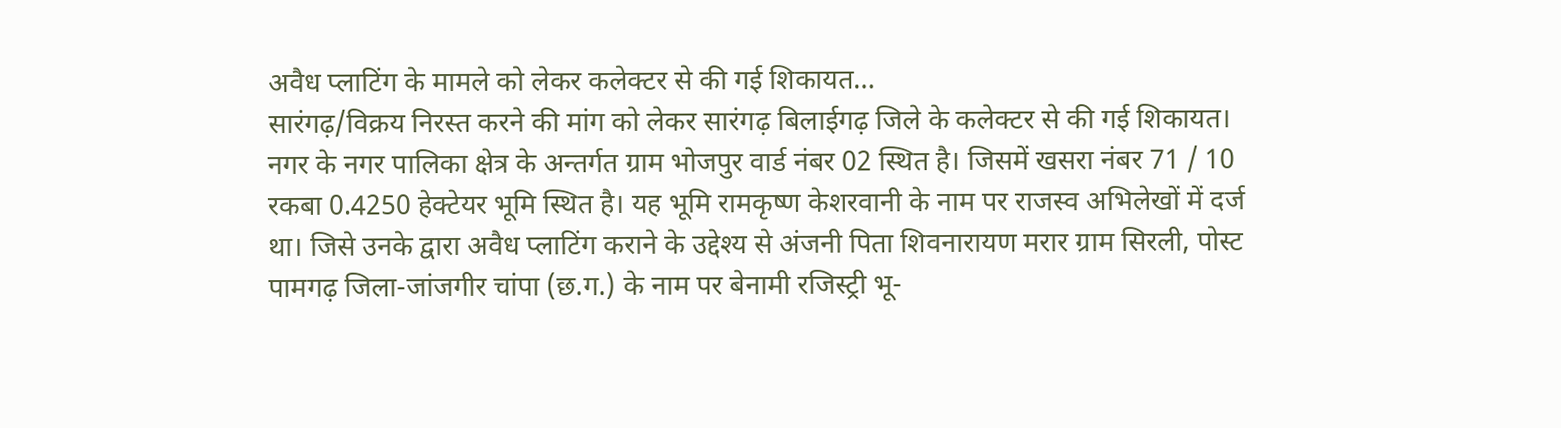अवैध प्लाटिंग के मामले को लेकर कलेक्टर से की गई शिकायत…
सारंगढ़/विक्रय निरस्त करने की मांग को लेकर सारंगढ़ बिलाईगढ़ जिले के कलेक्टर से की गई शिकायत। नगर के नगर पालिका क्षेत्र के अन्तर्गत ग्राम भोजपुर वार्ड नंबर 02 स्थित है। जिसमें खसरा नंबर 71 / 10 रकबा 0.4250 हेक्टेयर भूमि स्थित है। यह भूमि रामकृष्ण केशरवानी के नाम पर राजस्व अभिलेखों में दर्ज था। जिसे उनके द्वारा अवैध प्लाटिंग कराने के उद्देश्य से अंजनी पिता शिवनारायण मरार ग्राम सिरली, पोस्ट पामगढ़ जिला-जांजगीर चांपा (छ.ग.) के नाम पर बेनामी रजिस्ट्री भू-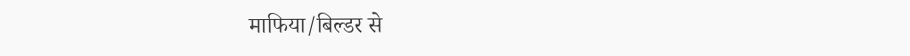माफिया/बिल्डर से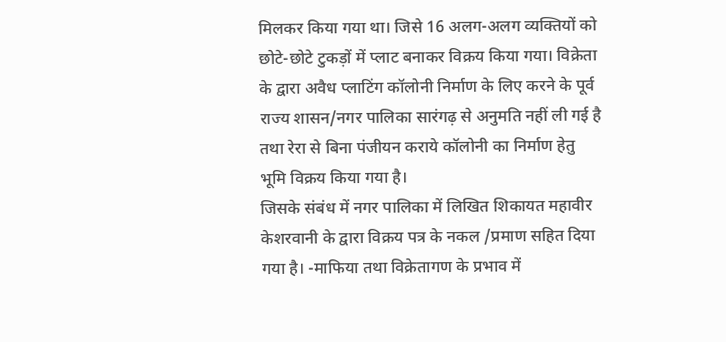मिलकर किया गया था। जिसे 16 अलग-अलग व्यक्तियों को छोटे-छोटे टुकड़ों में प्लाट बनाकर विक्रय किया गया। विक्रेता के द्वारा अवैध प्लाटिंग कॉलोनी निर्माण के लिए करने के पूर्व राज्य शासन/नगर पालिका सारंगढ़ से अनुमति नहीं ली गई है तथा रेरा से बिना पंजीयन कराये कॉलोनी का निर्माण हेतु भूमि विक्रय किया गया है।
जिसके संबंध में नगर पालिका में लिखित शिकायत महावीर केशरवानी के द्वारा विक्रय पत्र के नकल /प्रमाण सहित दिया गया है। -माफिया तथा विक्रेतागण के प्रभाव में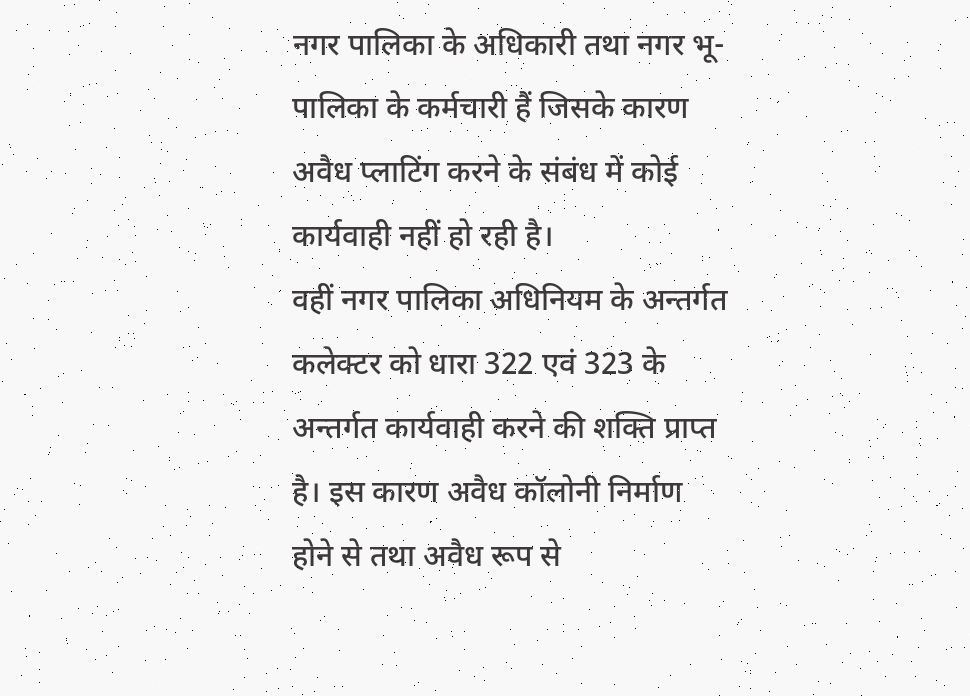नगर पालिका के अधिकारी तथा नगर भू- पालिका के कर्मचारी हैं जिसके कारण अवैध प्लाटिंग करने के संबंध में कोई कार्यवाही नहीं हो रही है।
वहीं नगर पालिका अधिनियम के अन्तर्गत कलेक्टर को धारा 322 एवं 323 के अन्तर्गत कार्यवाही करने की शक्ति प्राप्त है। इस कारण अवैध कॉलोनी निर्माण होने से तथा अवैध रूप से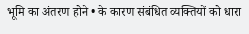भूमि का अंतरण होने • के कारण संबंधित व्यक्तियों को धारा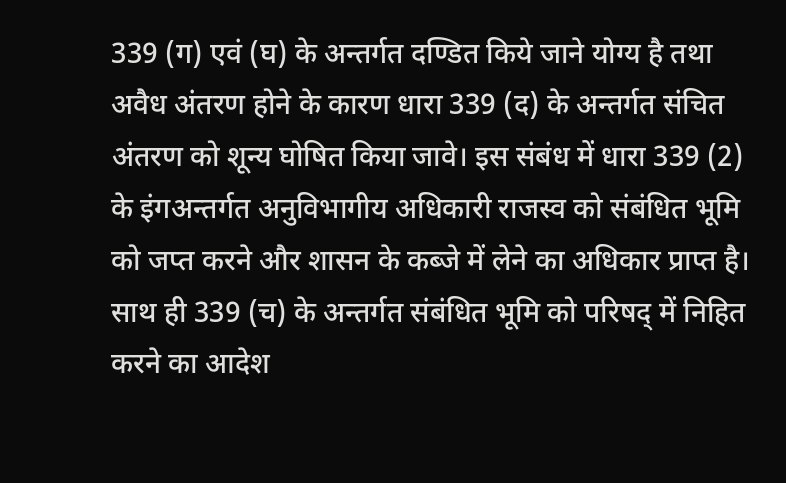339 (ग) एवं (घ) के अन्तर्गत दण्डित किये जाने योग्य है तथा अवैध अंतरण होने के कारण धारा 339 (द) के अन्तर्गत संचित अंतरण को शून्य घोषित किया जावे। इस संबंध में धारा 339 (2) के इंगअन्तर्गत अनुविभागीय अधिकारी राजस्व को संबंधित भूमि को जप्त करने और शासन के कब्जे में लेने का अधिकार प्राप्त है। साथ ही 339 (च) के अन्तर्गत संबंधित भूमि को परिषद् में निहित करने का आदेश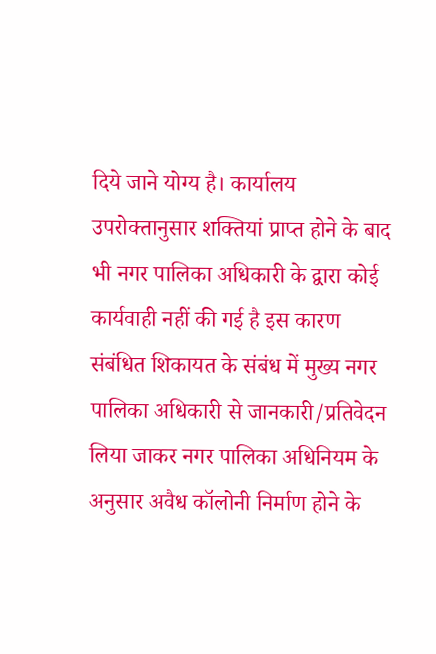दिये जाने योग्य है। कार्यालय उपरोक्तानुसार शक्तियां प्राप्त होने के बाद भी नगर पालिका अधिकारी के द्वारा कोई कार्यवाही नहीं की गई है इस कारण संबंधित शिकायत के संबंध में मुख्य नगर पालिका अधिकारी से जानकारी/प्रतिवेदन लिया जाकर नगर पालिका अधिनियम के अनुसार अवैध कॉलोनी निर्माण होने के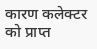कारण कलेक्टर को प्राप्त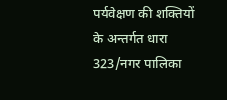पर्यवेक्षण की शक्तियों के अन्तर्गत धारा 323/नगर पालिका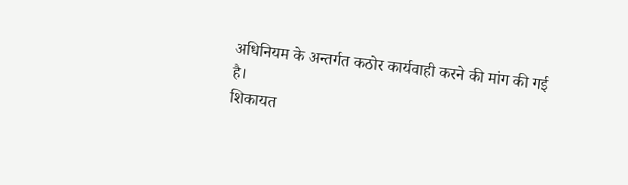अधिनियम के अन्तर्गत कठोर कार्यवाही करने की मांग की गई है।
शिकायत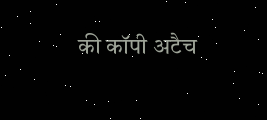की कॉपी अटैच